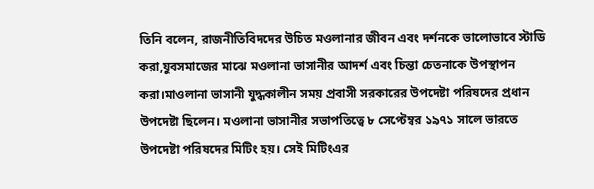তিনি বলেন, রাজনীতিবিদদের উচিত মওলানার জীবন এবং দর্শনকে ভালোভাবে স্টাডি করা,যুবসমাজের মাঝে মওলানা ভাসানীর আদর্শ এবং চিন্তা চেতনাকে উপস্থাপন করা।মাওলানা ভাসানী যুদ্ধকালীন সময় প্রবাসী সরকারের উপদেষ্টা পরিষদের প্রধান উপদেষ্টা ছিলেন। মওলানা ভাসানীর সভাপতিত্বে ৮ সেপ্টেম্বর ১৯৭১ সালে ভারতে উপদেষ্টা পরিষদের মিটিং হয়। সেই মিটিংএর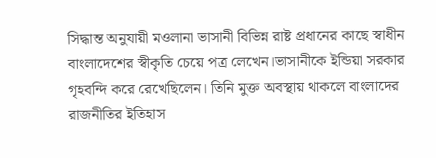সিদ্ধান্ত অনুযায়ী মওলানা ভাসানী বিভিন্ন রাষ্ট প্রধানের কাছে স্বাধীন বাংলাদেশের স্বীকৃতি চেয়ে পত্র লেখেন।ভাসানীকে ইন্ডিয়া সরকার গৃহবন্দি করে রেখেছিলেন। তিনি মুক্ত অবস্থায় থাকলে বাংলাদের রাজনীতির ইতিহাস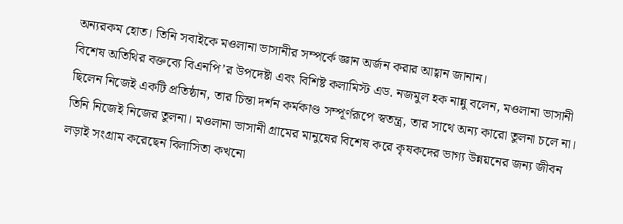অন্যরকম হোত। তিনি সবাইকে মওলানা ভাসানীর সম্পর্কে জ্ঞান অর্জন করার আহ্বান জানান।
বিশেষ অতিথির বক্তব্যে বিএনপি’র উপদেষ্টা এবং বিশিষ্ট কলামিস্ট এড. নজমুল হক নান্নু বলেন, মওলানা ভাসানী ছিলেন নিজেই একটি প্রতিষ্ঠান, তার চিন্তা দর্শন কর্মকাণ্ড সম্পূর্ণরূপে স্বতন্ত্র, তার সাথে অন্য কারো তুলনা চলে না। তিনি নিজেই নিজের তুলনা। মওলানা ভাসানী গ্রামের মানুষের বিশেষ করে কৃষকদের ভাগ্য উন্নয়নের জন্য জীবন লড়াই সংগ্রাম করেছেন বিলাসিতা কখনো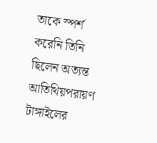তাকে স্পর্শ করেনি তিনি ছিলেন অত্যন্ত আতিথিয়পরায়ণ টাঙ্গাইলের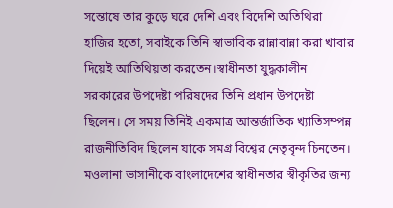সন্তোষে তার কুড়ে ঘরে দেশি এবং বিদেশি অতিথিরা হাজির হতো, সবাইকে তিনি স্বাভাবিক রান্নাবান্না করা খাবার দিয়েই আতিথিয়তা করতেন।স্বাধীনতা যুদ্ধকালীন সরকারের উপদেষ্টা পরিষদের তিনি প্রধান উপদেষ্টা ছিলেন। সে সময় তিনিই একমাত্র আন্তর্জাতিক খ্যাতিসম্পন্ন রাজনীতিবিদ ছিলেন যাকে সমগ্র বিশ্বের নেতৃবৃন্দ চিনতেন। মওলানা ভাসানীকে বাংলাদেশের স্বাধীনতার স্বীকৃতির জন্য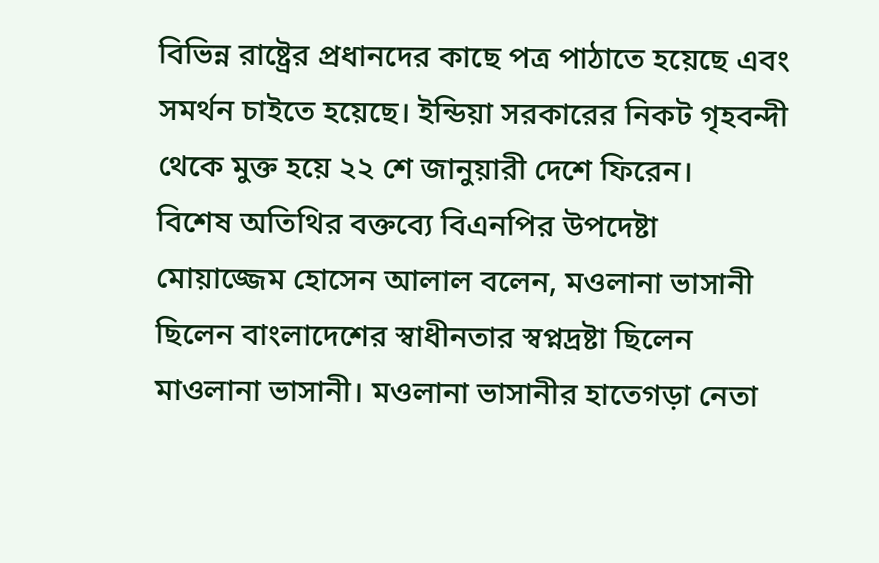বিভিন্ন রাষ্ট্রের প্রধানদের কাছে পত্র পাঠাতে হয়েছে এবং সমর্থন চাইতে হয়েছে। ইন্ডিয়া সরকারের নিকট গৃহবন্দী থেকে মুক্ত হয়ে ২২ শে জানুয়ারী দেশে ফিরেন।
বিশেষ অতিথির বক্তব্যে বিএনপির উপদেষ্টা মোয়াজ্জেম হোসেন আলাল বলেন, মওলানা ভাসানী ছিলেন বাংলাদেশের স্বাধীনতার স্বপ্নদ্রষ্টা ছিলেন মাওলানা ভাসানী। মওলানা ভাসানীর হাতেগড়া নেতা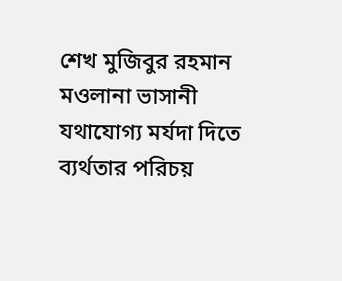শেখ মুজিবুর রহমান মওলানা ভাসানী যথাযোগ্য মর্যদা দিতে ব্যর্থতার পরিচয়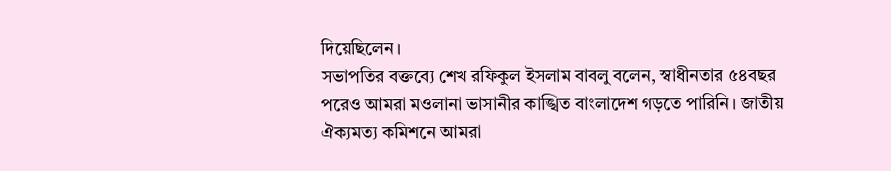দিয়েছিলেন।
সভাপতির বক্তব্যে শেখ রফিকুল ইসলাম বাবলু বলেন, স্বাধীনতার ৫৪বছর পরেও আমরা মওলানা ভাসানীর কাঙ্খিত বাংলাদেশ গড়তে পারিনি। জাতীয় ঐক্যমত্য কমিশনে আমরা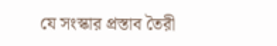যে সংস্কার প্রস্তাব তৈরী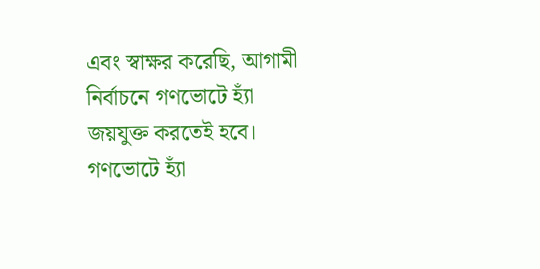এবং স্বাক্ষর করেছি, আগামী নির্বাচনে গণভোটে হ্যাঁ জয়যুক্ত করতেই হবে। গণভোটে হ্যাঁ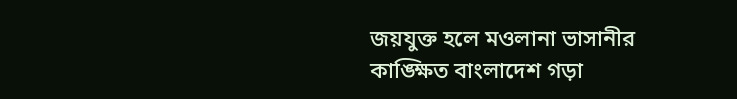জয়যুক্ত হলে মওলানা ভাসানীর কাঙ্ক্ষিত বাংলাদেশ গড়া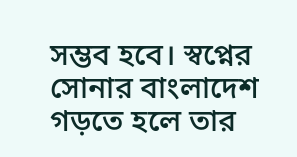সম্ভব হবে। স্বপ্নের সোনার বাংলাদেশ গড়তে হলে তার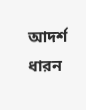আদর্শ ধারন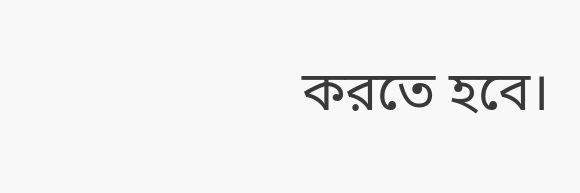করতে হবে।